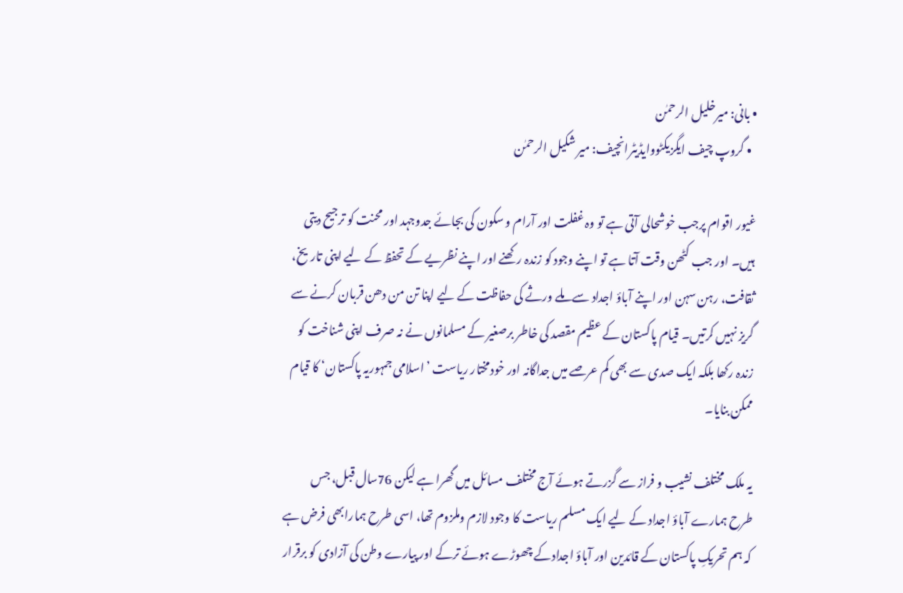• بانی: میرخلیل الرحمٰن
  • گروپ چیف ایگزیکٹووایڈیٹرانچیف: میر شکیل الرحمٰن

غیور اقوام پرجب خوشحالی آتی ہے تو وہ غفلت اور آرام و سکون کی بجائے جدوجہد اور محنت کو ترجیح دیتی ہیں۔ اور جب کٹھن وقت آتا ہے تو اپنے وجود کو زندہ رکھنے اور اپنے نظریے کے تحفظ کے لیے اپنی تاریخ، ثقافت، رہن سہن اور اپنے آباؤ اجداد سے ملے ورثے کی حفاظت کے لیے اپنا تن من دھن قربان کرنے سے گریز نہیں کرتیں۔ قیام پاکستان کے عظیم مقصد کی خاطر برصغیر کے مسلمانوں نے نہ صرف اپنی شناخت کو زندہ رکھا بلکہ ایک صدی سے بھی کم عرصے میں جداگانہ اور خودمختار ریاست ’اسلامی جمہوریہ پاکستان‘ کا قیام ممکن بنایا۔

یہ ملک مختلف نشیب و فراز سے گزرتے ہوئے آج مختلف مسائل میں گھرا ہے لیکن 76سال قبل، جس طرح ہمارے آباؤ اجداد کے لیے ایک مسلم ریاست کا وجود لازم وملزوم تھا، اسی طرح ہمارابھی فرض ہے کہ ہم تحریکِ پاکستان کے قائدین اور آباؤ اجدادکے چھوڑے ہوئے ترکے اور پیارے وطن کی آزادی کو برقرار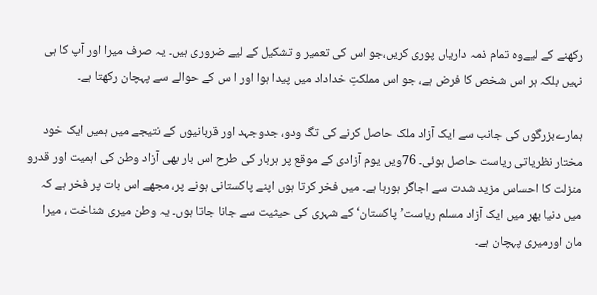رکھنے کے لیےوہ تمام ذمہ داریاں پوری کریں،جو اس کی تعمیر و تشکیل کے لیے ضروری ہیں۔ یہ صرف میرا اور آپ کا ہی نہیں بلکہ ہر اس شخص کا فرض ہے، جو اس مملکتِ خداداد میں پیدا ہوا اور ا س کے حوالے سے پہچان رکھتا ہے۔

ہمارےبزرگوں کی جانب سے ایک آزاد ملک حاصل کرنے کی تگ ودو، جدوجہد اور قربانیوں کے نتیجے میں ہمیں ایک خود مختار نظریاتی ریاست حاصل ہوئی۔ 76ویں یوم آزادی کے موقع پر ہربار کی طرح اس بار بھی آزاد وطن کی اہمیت اور قدرو منزلت کا احساس مزید شدت سے اجاگر ہورہا ہے۔ میں فخر کرتا ہوں اپنے پاکستانی ہونے پر، مجھے اس بات پر فخر ہے کہ میں دنیا بھر میں ایک آزاد مسلم ریاست’پاکستان‘ کے شہری کی حیثیت سے جانا جاتا ہوں۔ یہ وطن میری شناخت ، میرا مان اورمیری پہچان ہے۔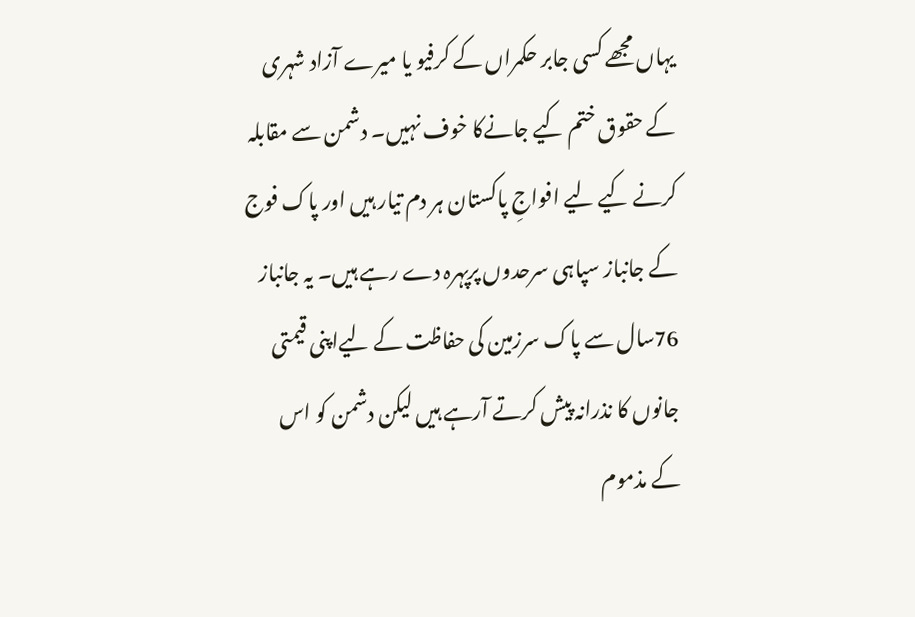یہاں مجھے کسی جابر حکمراں کے کرفیو یا میرے آزاد شہری کے حقوق ختم کیے جانےکا خوف نہیں۔ دشمن سے مقابلہ کرنے کیے لیے افواجِ پاکستان ہر دم تیار ہیں اور پاک فوج کے جانباز سپاہی سرحدوں پرپہرہ دے رہے ہیں۔ یہ جانباز 76سال سے پاک سرزمین کی حفاظت کے لیےاپنی قیمتی جانوں کا نذرانہ پیش کرتے آرہے ہیں لیکن دشمن کو اس کے مذموم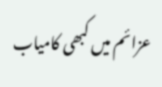عزائم میں کبھی کامیاب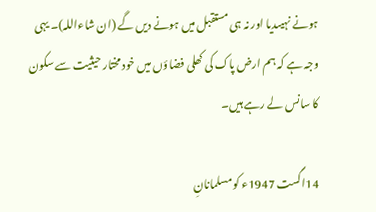ہونے نہیںدیا اور نہ ہی مستقبل میں ہونے دیں گے (ان شاءاللہ)۔ یہی وجہ ہے کہ ہم ارض پاک کی کھلی فضاؤں میں خود مختار حیثیت سے سکون کا سانس لے رہے ہیں۔

14اگست 1947ء کو مسلمانانِ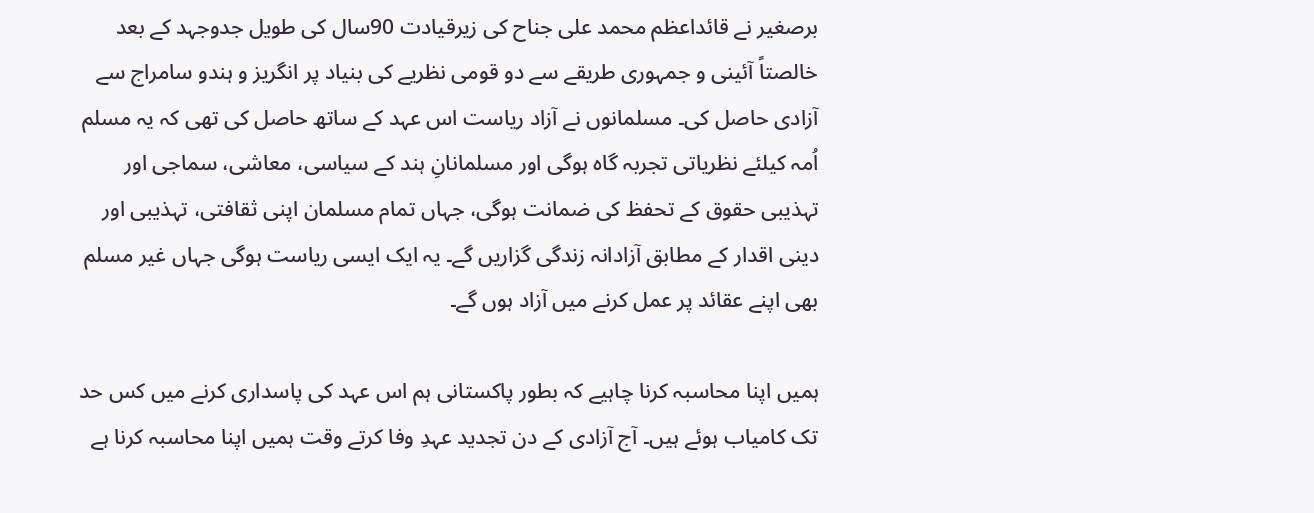برصغیر نے قائداعظم محمد علی جناح کی زیرقیادت 90سال کی طویل جدوجہد کے بعد خالصتاً آئینی و جمہوری طریقے سے دو قومی نظریے کی بنیاد پر انگریز و ہندو سامراج سے آزادی حاصل کی۔ مسلمانوں نے آزاد ریاست اس عہد کے ساتھ حاصل کی تھی کہ یہ مسلم اُمہ کیلئے نظریاتی تجربہ گاہ ہوگی اور مسلمانانِ ہند کے سیاسی، معاشی، سماجی اور تہذیبی حقوق کے تحفظ کی ضمانت ہوگی، جہاں تمام مسلمان اپنی ثقافتی، تہذیبی اور دینی اقدار کے مطابق آزادانہ زندگی گزاریں گے۔ یہ ایک ایسی ریاست ہوگی جہاں غیر مسلم بھی اپنے عقائد پر عمل کرنے میں آزاد ہوں گے۔

ہمیں اپنا محاسبہ کرنا چاہیے کہ بطور پاکستانی ہم اس عہد کی پاسداری کرنے میں کس حد تک کامیاب ہوئے ہیں۔ آج آزادی کے دن تجدید عہدِ وفا کرتے وقت ہمیں اپنا محاسبہ کرنا ہے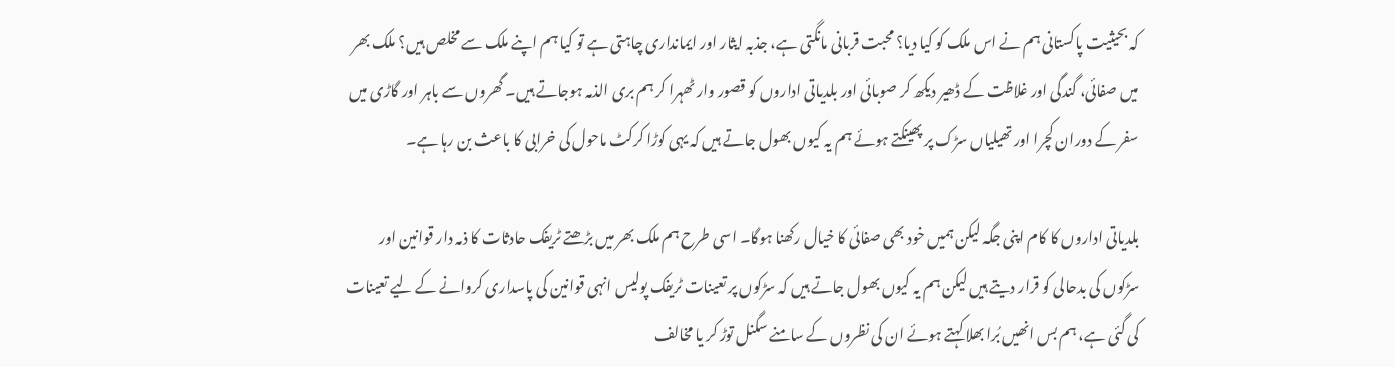کہ بحیثیت پاکستانی ہم نے اس ملک کو کیا دیا؟ محبت قربانی مانگتی ہے، جذبہ ایثار اور ایمانداری چاہتی ہے تو کیا ہم اپنے ملک سے مخلص ہیں؟ ملک بھر میں صفائی، گندگی اور غلاظت کے ڈھیر دیکھ کر صوبائی اور بلدیاتی اداروں کو قصور وار ٹھہرا کر ہم بری الذمہ ہوجاتے ہیں۔ گھروں سے باہر اور گاڑی میں سفر کے دوران کچرا اور تھیلیاں سڑک پر پھینکتے ہوئے ہم یہ کیوں بھول جاتے ہیں کہ یہی کوڑا کرکٹ ماحول کی خرابی کا باعث بن رہا ہے۔

بلدیاتی اداروں کا کام اپنی جگہ لیکن ہمیں خود بھی صفائی کا خیال رکھنا ہوگا۔ اسی طرح ہم ملک بھر میں بڑھتے ٹریفک حادثات کا ذمہ دار قوانین اور سڑکوں کی بدحالی کو قرار دیتے ہیں لیکن ہم یہ کیوں بھول جاتے ہیں کہ سڑکوں پر تعینات ٹریفک پولیس انہی قوانین کی پاسداری کروانے کے لیے تعینات کی گئی ہے، ہم بس انھیں بُرا بھلا کہتے ہوئے ان کی نظروں کے سامنے سگنل توڑ کر یا مخالف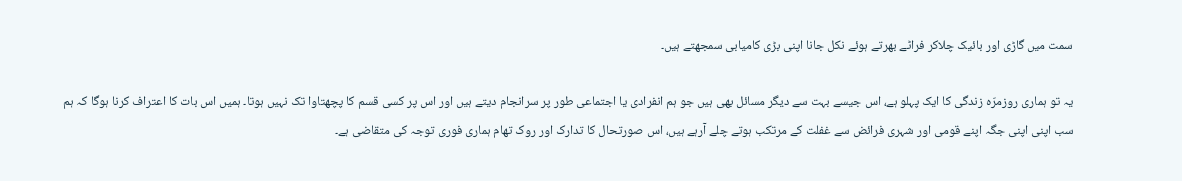سمت میں گاڑی اور بائیک چلاکر فراٹے بھرتے ہوئے نکل جانا اپنی بڑی کامیابی سمجھتے ہیں۔

یہ تو ہماری روزمرّہ زندگی کا ایک پہلو ہے، اس جیسے بہت سے دیگر مسائل بھی ہیں جو ہم انفرادی یا اجتماعی طور پر سرانجام دیتے ہیں اور اس پر کسی قسم کا پچھتاوا تک نہیں ہوتا۔ ہمیں اس بات کا اعتراف کرنا ہوگا کہ ہم سب اپنی اپنی جگہ اپنے قومی اور شہری فرائض سے غفلت کے مرتکب ہوتے چلے آرہے ہیں، اس صورتحال کا تدارک اور روک تھام ہماری فوری توجہ کی متقاضی ہے۔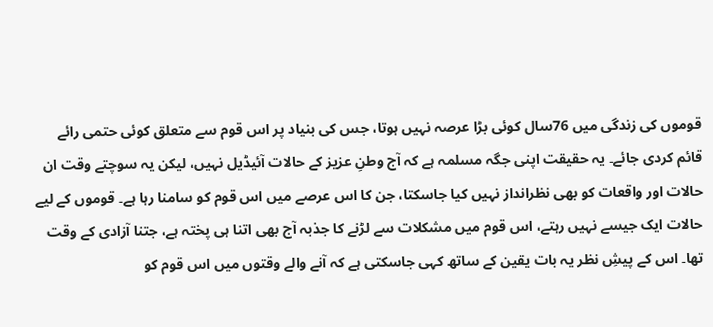قوموں کی زندگی میں 76سال کوئی بڑا عرصہ نہیں ہوتا، جس کی بنیاد پر اس قوم سے متعلق کوئی حتمی رائے قائم کردی جائے۔ یہ حقیقت اپنی جگہ مسلمہ ہے کہ آج وطنِ عزیز کے حالات آئیڈیل نہیں، لیکن یہ سوچتے وقت ان حالات اور واقعات کو بھی نظرانداز نہیں کیا جاسکتا، جن کا اس عرصے میں اس قوم کو سامنا رہا ہے۔ قوموں کے لیے حالات ایک جیسے نہیں رہتے، اس قوم میں مشکلات سے لڑنے کا جذبہ آج بھی اتنا ہی پختہ ہے، جتنا آزادی کے وقت تھا۔ اس کے پیشِ نظر یہ بات یقین کے ساتھ کہی جاسکتی ہے کہ آنے والے وقتوں میں اس قوم کو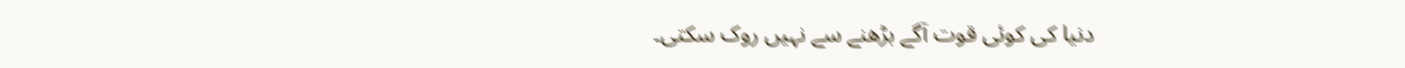دنیا کی کوئی قوت آگے بڑھنے سے نہیں روک سکتی۔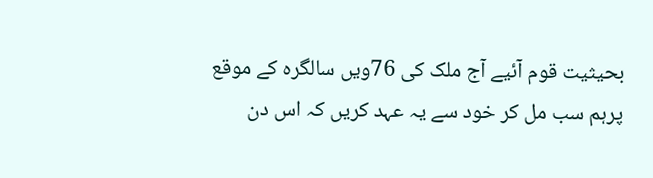بحیثیت قوم آئیے آج ملک کی 76ویں سالگرہ کے موقع پرہم سب مل کر خود سے یہ عہد کریں کہ اس دن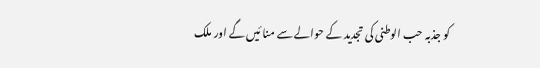کو جذبہ حب الوطنی کی تجدید کے حوالے سے منا ئیں گے اور ملک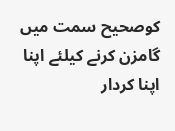کوصحیح سمت میں گامزن کرنے کیلئے اپنا اپنا کردار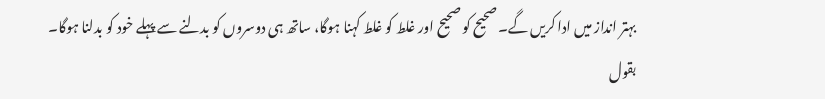بہتر انداز میں ادا کریں گے۔ صحیح کو صحیح اور غلط کو غلط کہنا ہوگا، ساتھ ہی دوسروں کو بدلنے سے پہلے خود کو بدلنا ہوگا۔ بقول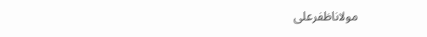مولاناظفرعلی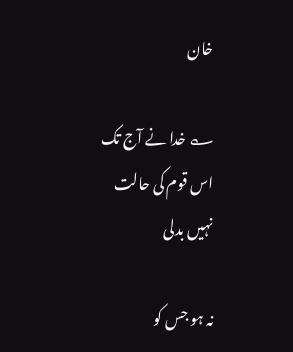خان

؎ خدا نے آج تک اس قوم کی حالت نہیں بدلی

نہ ہو جس کو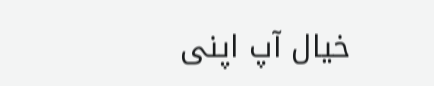خیال آپ اپنی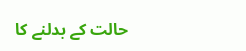حالت کے بدلنے کا